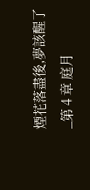煙花落盡後,夢該醒了_第 4 章 庭月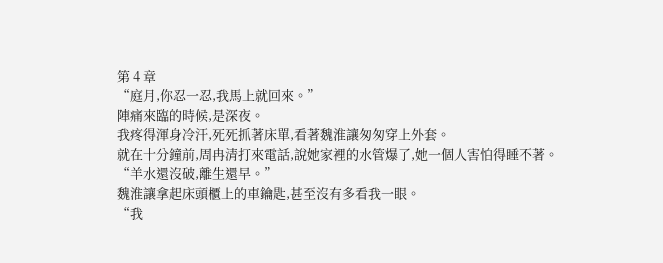第 4 章
“庭月,你忍一忍,我馬上就回來。”
陣痛來臨的時候,是深夜。
我疼得渾身冷汗,死死抓著床單,看著魏淮讓匆匆穿上外套。
就在十分鐘前,周冉清打來電話,說她家裡的水管爆了,她一個人害怕得睡不著。
“羊水還沒破,離生還早。”
魏淮讓拿起床頭櫃上的車鑰匙,甚至沒有多看我一眼。
“我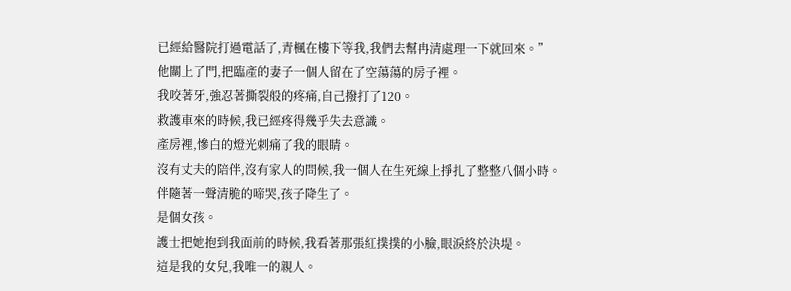已經給醫院打過電話了,青楓在樓下等我,我們去幫冉清處理一下就回來。”
他關上了門,把臨產的妻子一個人留在了空蕩蕩的房子裡。
我咬著牙,強忍著撕裂般的疼痛,自己撥打了120。
救護車來的時候,我已經疼得幾乎失去意識。
產房裡,慘白的燈光刺痛了我的眼睛。
沒有丈夫的陪伴,沒有家人的問候,我一個人在生死線上掙扎了整整八個小時。
伴隨著一聲清脆的啼哭,孩子降生了。
是個女孩。
護士把她抱到我面前的時候,我看著那張紅撲撲的小臉,眼淚終於決堤。
這是我的女兒,我唯一的親人。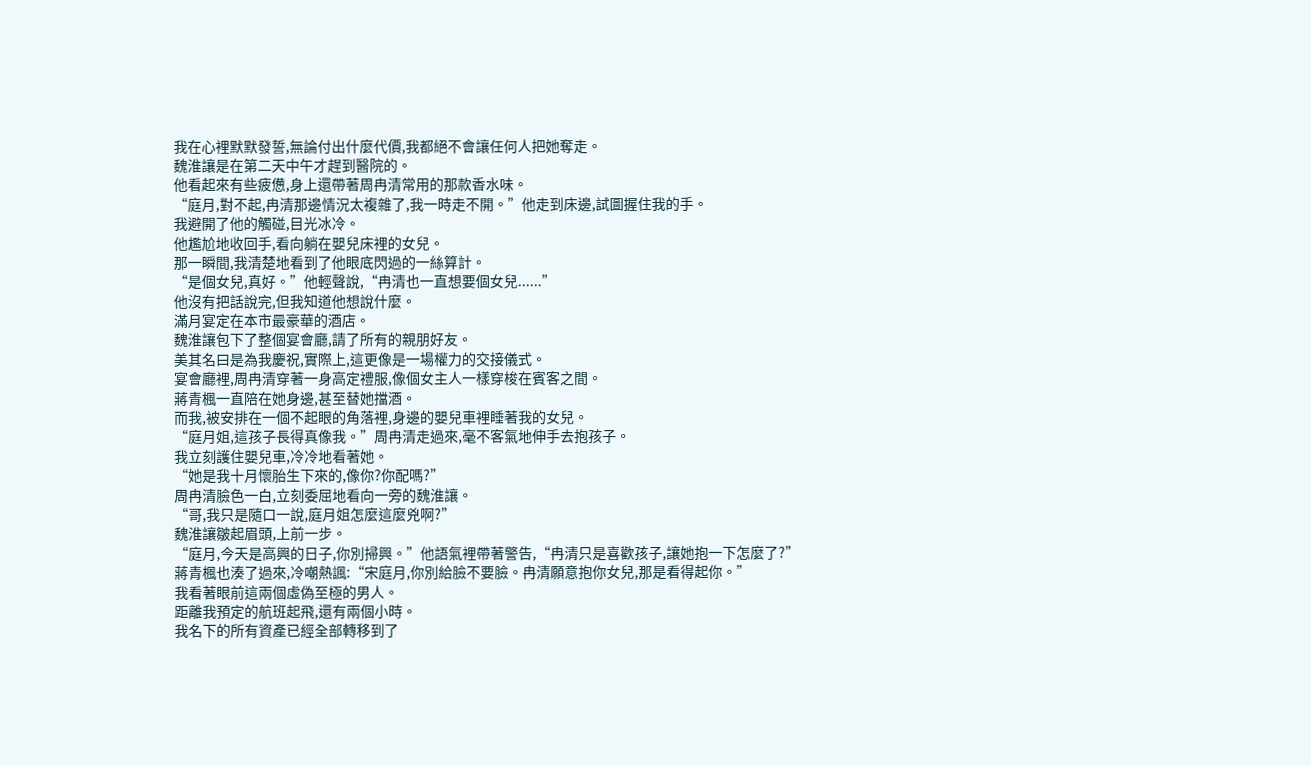我在心裡默默發誓,無論付出什麼代價,我都絕不會讓任何人把她奪走。
魏淮讓是在第二天中午才趕到醫院的。
他看起來有些疲憊,身上還帶著周冉清常用的那款香水味。
“庭月,對不起,冉清那邊情況太複雜了,我一時走不開。”他走到床邊,試圖握住我的手。
我避開了他的觸碰,目光冰冷。
他尷尬地收回手,看向躺在嬰兒床裡的女兒。
那一瞬間,我清楚地看到了他眼底閃過的一絲算計。
“是個女兒,真好。”他輕聲說,“冉清也一直想要個女兒......”
他沒有把話說完,但我知道他想說什麼。
滿月宴定在本市最豪華的酒店。
魏淮讓包下了整個宴會廳,請了所有的親朋好友。
美其名曰是為我慶祝,實際上,這更像是一場權力的交接儀式。
宴會廳裡,周冉清穿著一身高定禮服,像個女主人一樣穿梭在賓客之間。
蔣青楓一直陪在她身邊,甚至替她擋酒。
而我,被安排在一個不起眼的角落裡,身邊的嬰兒車裡睡著我的女兒。
“庭月姐,這孩子長得真像我。”周冉清走過來,毫不客氣地伸手去抱孩子。
我立刻護住嬰兒車,冷冷地看著她。
“她是我十月懷胎生下來的,像你?你配嗎?”
周冉清臉色一白,立刻委屈地看向一旁的魏淮讓。
“哥,我只是隨口一說,庭月姐怎麼這麼兇啊?”
魏淮讓皺起眉頭,上前一步。
“庭月,今天是高興的日子,你別掃興。”他語氣裡帶著警告,“冉清只是喜歡孩子,讓她抱一下怎麼了?”
蔣青楓也湊了過來,冷嘲熱諷:“宋庭月,你別給臉不要臉。冉清願意抱你女兒,那是看得起你。”
我看著眼前這兩個虛偽至極的男人。
距離我預定的航班起飛,還有兩個小時。
我名下的所有資產已經全部轉移到了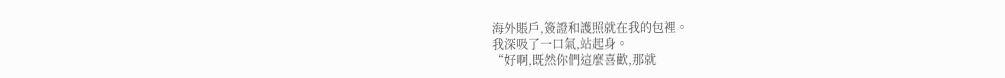海外賬戶,簽證和護照就在我的包裡。
我深吸了一口氣,站起身。
“好啊,既然你們這麼喜歡,那就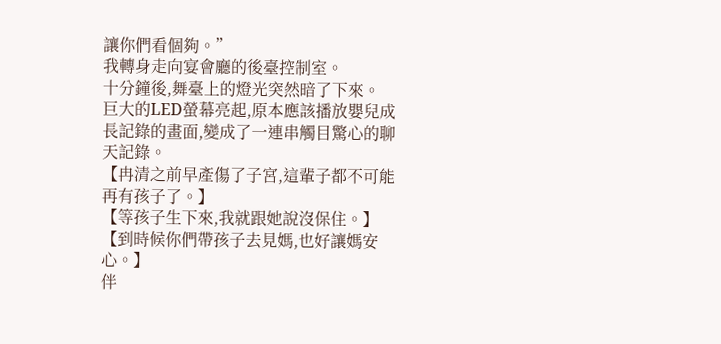讓你們看個夠。”
我轉身走向宴會廳的後臺控制室。
十分鐘後,舞臺上的燈光突然暗了下來。
巨大的LED螢幕亮起,原本應該播放嬰兒成長記錄的畫面,變成了一連串觸目驚心的聊天記錄。
【冉清之前早產傷了子宮,這輩子都不可能再有孩子了。】
【等孩子生下來,我就跟她說沒保住。】
【到時候你們帶孩子去見媽,也好讓媽安心。】
伴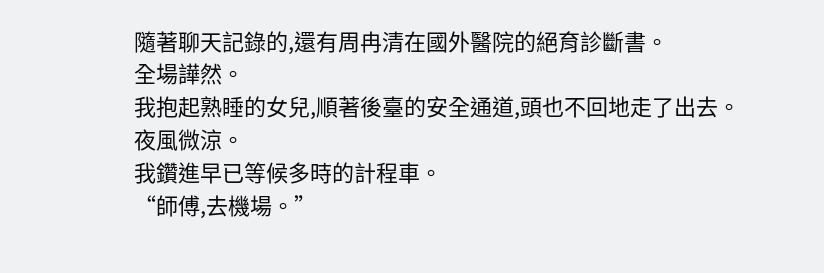隨著聊天記錄的,還有周冉清在國外醫院的絕育診斷書。
全場譁然。
我抱起熟睡的女兒,順著後臺的安全通道,頭也不回地走了出去。
夜風微涼。
我鑽進早已等候多時的計程車。
“師傅,去機場。”